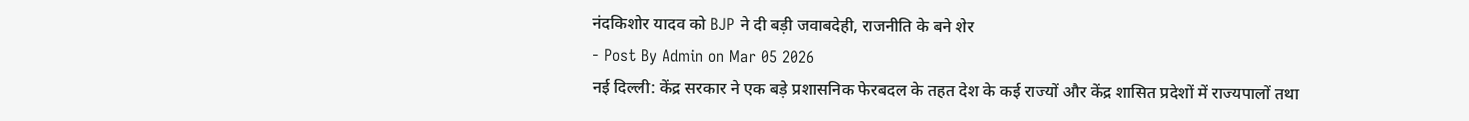नंदकिशोर यादव को BJP ने दी बड़ी जवाबदेही, राजनीति के बने शेर
- Post By Admin on Mar 05 2026
नई दिल्ली: केंद्र सरकार ने एक बड़े प्रशासनिक फेरबदल के तहत देश के कई राज्यों और केंद्र शासित प्रदेशों में राज्यपालों तथा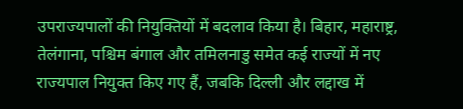उपराज्यपालों की नियुक्तियों में बदलाव किया है। बिहार, महाराष्ट्र, तेलंगाना, पश्चिम बंगाल और तमिलनाडु समेत कई राज्यों में नए राज्यपाल नियुक्त किए गए हैं, जबकि दिल्ली और लद्दाख में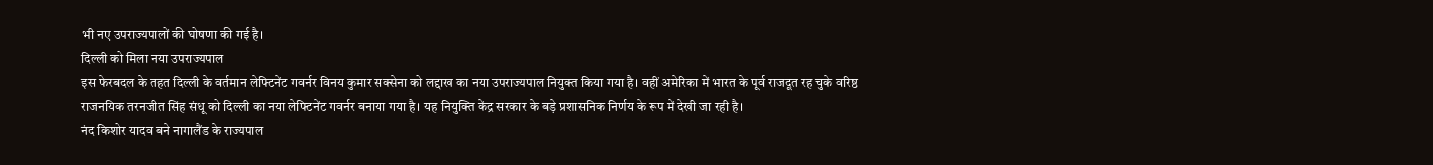भी नए उपराज्यपालों की घोषणा की गई है।
दिल्ली को मिला नया उपराज्यपाल
इस फेरबदल के तहत दिल्ली के वर्तमान लेफ्टिनेंट गवर्नर विनय कुमार सक्सेना को लद्दाख का नया उपराज्यपाल नियुक्त किया गया है। वहीं अमेरिका में भारत के पूर्व राजदूत रह चुके वरिष्ठ राजनयिक तरनजीत सिंह संधू को दिल्ली का नया लेफ्टिनेंट गवर्नर बनाया गया है। यह नियुक्ति केंद्र सरकार के बड़े प्रशासनिक निर्णय के रूप में देखी जा रही है।
नंद किशोर यादव बने नागालैंड के राज्यपाल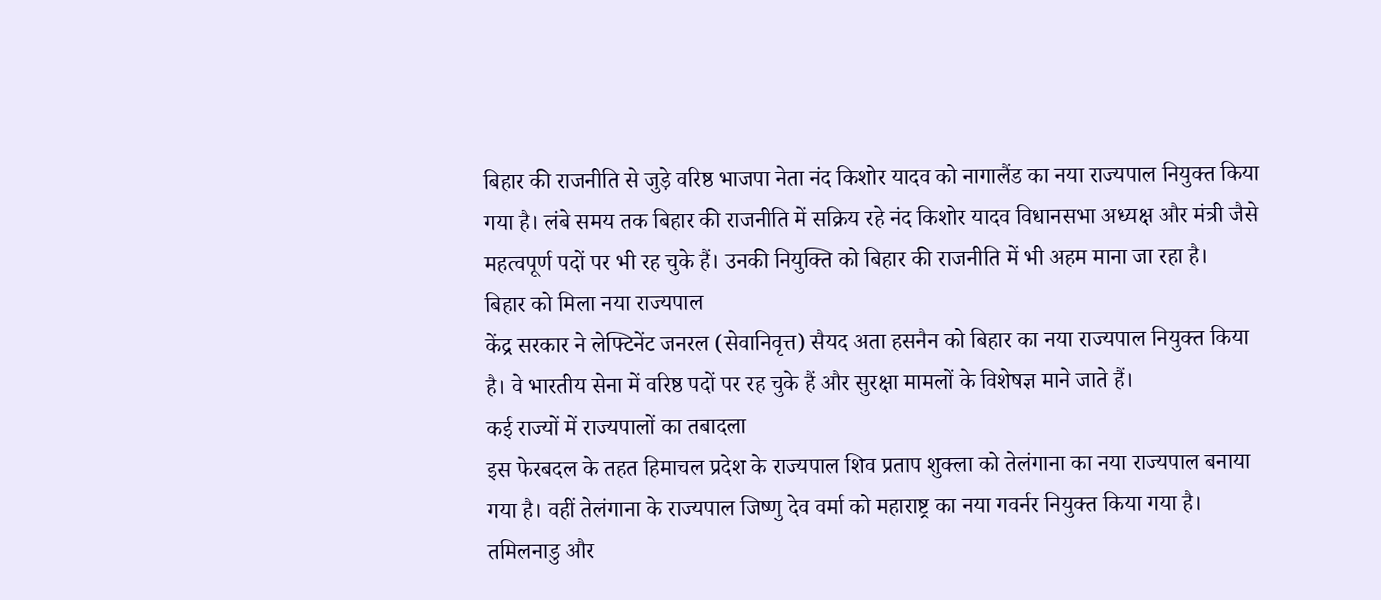बिहार की राजनीति से जुड़े वरिष्ठ भाजपा नेता नंद किशोर यादव को नागालैंड का नया राज्यपाल नियुक्त किया गया है। लंबे समय तक बिहार की राजनीति में सक्रिय रहे नंद किशोर यादव विधानसभा अध्यक्ष और मंत्री जैसे महत्वपूर्ण पदों पर भी रह चुके हैं। उनकी नियुक्ति को बिहार की राजनीति में भी अहम माना जा रहा है।
बिहार को मिला नया राज्यपाल
केंद्र सरकार ने लेफ्टिनेंट जनरल (सेवानिवृत्त) सैयद अता हसनैन को बिहार का नया राज्यपाल नियुक्त किया है। वे भारतीय सेना में वरिष्ठ पदों पर रह चुके हैं और सुरक्षा मामलों के विशेषज्ञ माने जाते हैं।
कई राज्यों में राज्यपालों का तबादला
इस फेरबदल के तहत हिमाचल प्रदेश के राज्यपाल शिव प्रताप शुक्ला को तेलंगाना का नया राज्यपाल बनाया गया है। वहीं तेलंगाना के राज्यपाल जिष्णु देव वर्मा को महाराष्ट्र का नया गवर्नर नियुक्त किया गया है।
तमिलनाडु और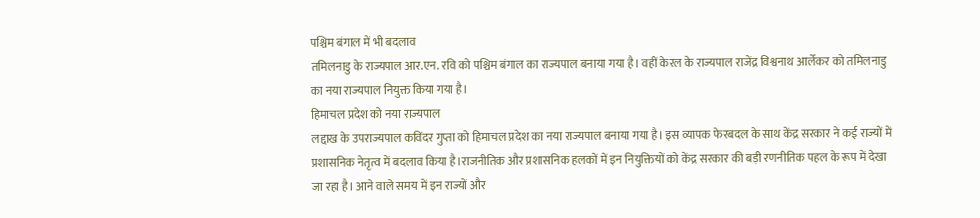पश्चिम बंगाल में भी बदलाव
तमिलनाडु के राज्यपाल आर.एन. रवि को पश्चिम बंगाल का राज्यपाल बनाया गया है। वहीं केरल के राज्यपाल राजेंद्र विश्वनाथ आर्लेकर को तमिलनाडु का नया राज्यपाल नियुक्त किया गया है।
हिमाचल प्रदेश को नया राज्यपाल
लद्दाख के उपराज्यपाल कविंदर गुप्ता को हिमाचल प्रदेश का नया राज्यपाल बनाया गया है। इस व्यापक फेरबदल के साथ केंद्र सरकार ने कई राज्यों में प्रशासनिक नेतृत्व में बदलाव किया है।राजनीतिक और प्रशासनिक हलकों में इन नियुक्तियों को केंद्र सरकार की बड़ी रणनीतिक पहल के रूप में देखा जा रहा है। आने वाले समय में इन राज्यों और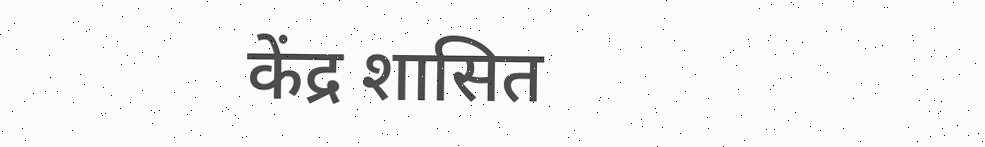केंद्र शासित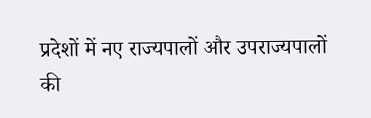प्रदेशों में नए राज्यपालों और उपराज्यपालों की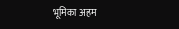भूमिका अहम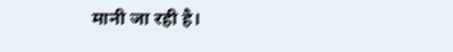मानी जा रही है।